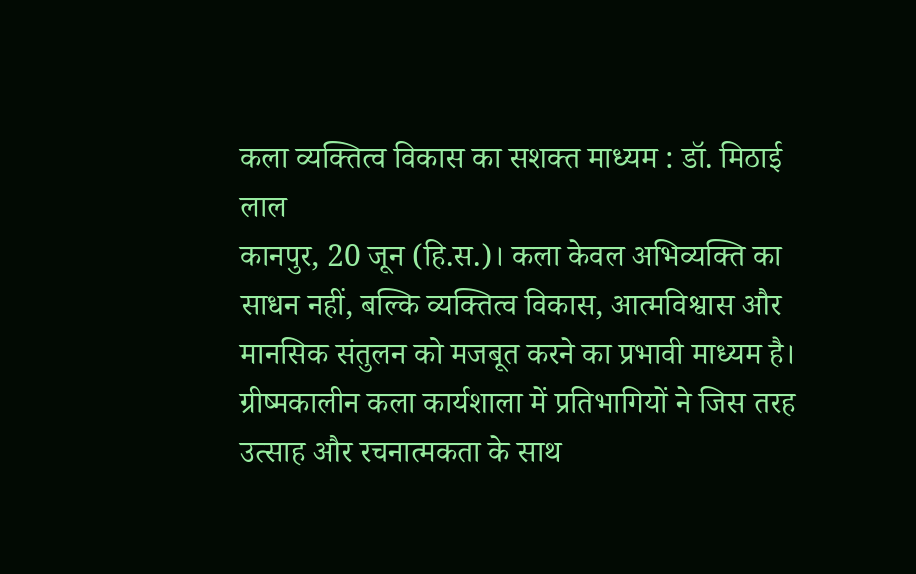कला व्यक्तित्व विकास का सशक्त माध्यम : डॉ. मिठाई लाल
कानपुर, 20 जून (हि.स.)। कला केवल अभिव्यक्ति का साधन नहीं, बल्कि व्यक्तित्व विकास, आत्मविश्वास और मानसिक संतुलन को मजबूत करने का प्रभावी माध्यम है। ग्रीष्मकालीन कला कार्यशाला में प्रतिभागियों ने जिस तरह उत्साह और रचनात्मकता के साथ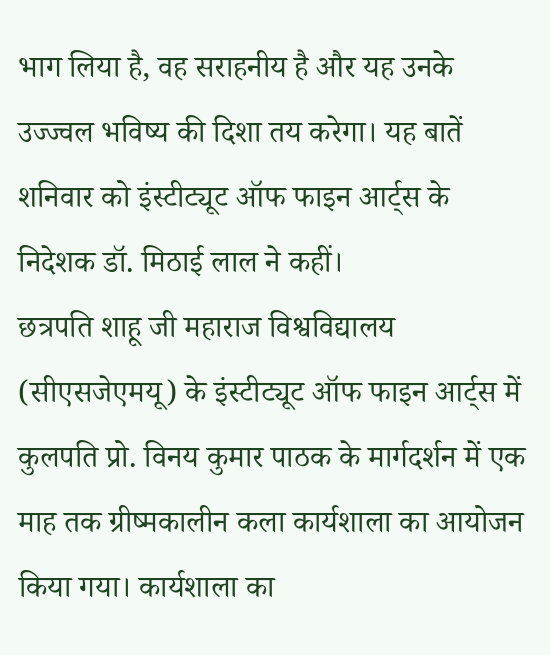भाग लिया है, वह सराहनीय है और यह उनके उज्ज्वल भविष्य की दिशा तय करेगा। यह बातें शनिवार को इंस्टीट्यूट ऑफ फाइन आर्ट्स के निदेशक डॉ. मिठाई लाल ने कहीं।
छत्रपति शाहू जी महाराज विश्वविद्यालय (सीएसजेएमयू) के इंस्टीट्यूट ऑफ फाइन आर्ट्स में कुलपति प्रो. विनय कुमार पाठक के मार्गदर्शन में एक माह तक ग्रीष्मकालीन कला कार्यशाला का आयोजन किया गया। कार्यशाला का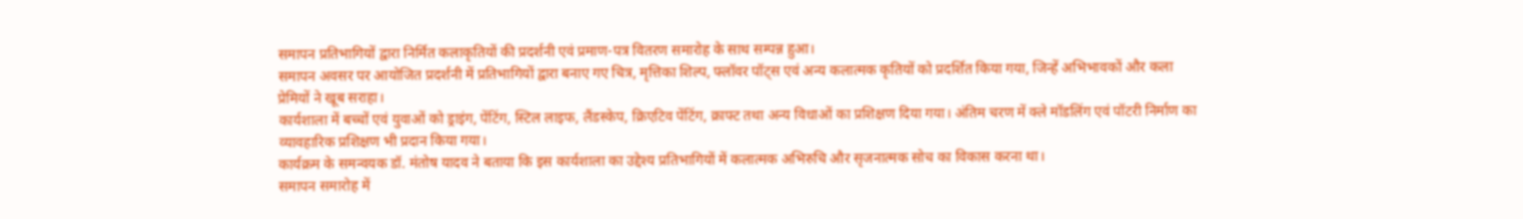समापन प्रतिभागियों द्वारा निर्मित कलाकृतियों की प्रदर्शनी एवं प्रमाण-पत्र वितरण समारोह के साथ सम्पन्न हुआ।
समापन अवसर पर आयोजित प्रदर्शनी में प्रतिभागियों द्वारा बनाए गए चित्र, मृत्तिका शिल्प, फ्लॉवर पॉट्स एवं अन्य कलात्मक कृतियों को प्रदर्शित किया गया, जिन्हें अभिभावकों और कला प्रेमियों ने खूब सराहा।
कार्यशाला में बच्चों एवं युवाओं को ड्राइंग, पेंटिंग, स्टिल लाइफ, लैंडस्केप, क्रिएटिव पेंटिंग, क्राफ्ट तथा अन्य विधाओं का प्रशिक्षण दिया गया। अंतिम चरण में क्ले मॉडलिंग एवं पॉटरी निर्माण का व्यावहारिक प्रशिक्षण भी प्रदान किया गया।
कार्यक्रम के समन्वयक डॉ. मंतोष यादव ने बताया कि इस कार्यशाला का उद्देश्य प्रतिभागियों में कलात्मक अभिरुचि और सृजनात्मक सोच का विकास करना था।
समापन समारोह में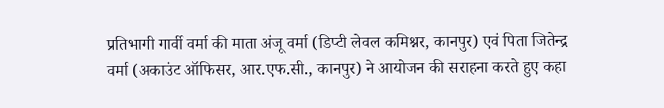प्रतिभागी गार्वी वर्मा की माता अंजू वर्मा (डिप्टी लेवल कमिश्नर, कानपुर) एवं पिता जितेन्द्र वर्मा (अकाउंट ऑफिसर, आर.एफ.सी., कानपुर) ने आयोजन की सराहना करते हुए कहा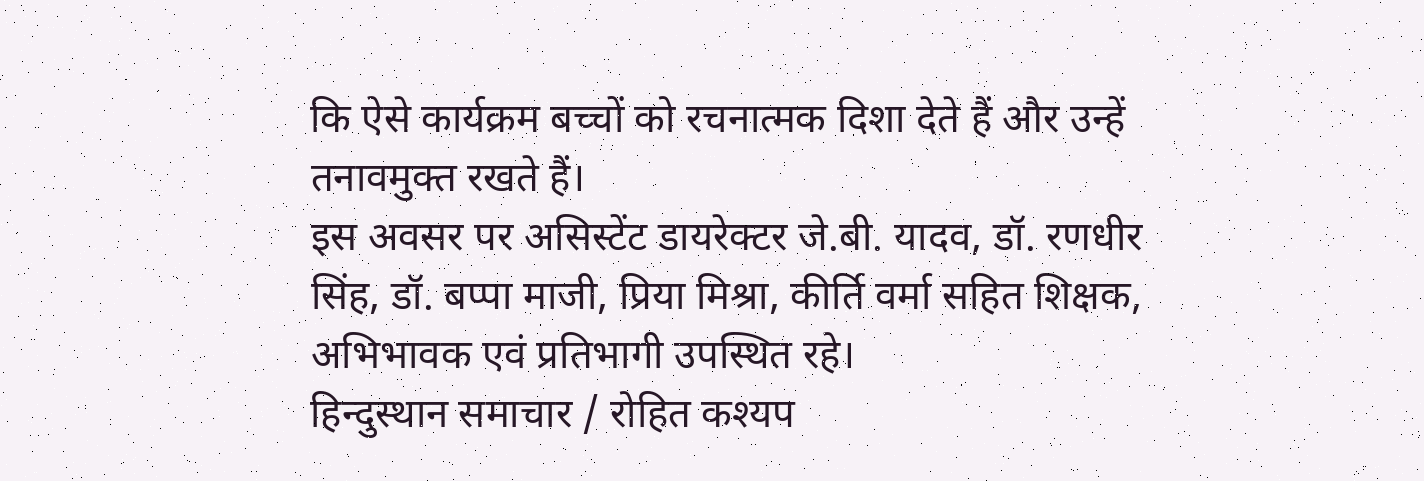कि ऐसे कार्यक्रम बच्चों को रचनात्मक दिशा देते हैं और उन्हें तनावमुक्त रखते हैं।
इस अवसर पर असिस्टेंट डायरेक्टर जे.बी. यादव, डॉ. रणधीर सिंह, डॉ. बप्पा माजी, प्रिया मिश्रा, कीर्ति वर्मा सहित शिक्षक, अभिभावक एवं प्रतिभागी उपस्थित रहे।
हिन्दुस्थान समाचार / रोहित कश्यप